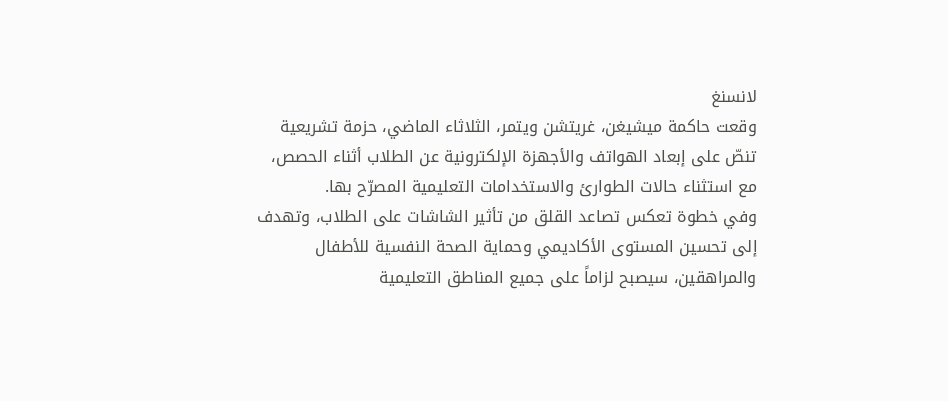لانسنغ
وقعت حاكمة ميشيغن، غريتشن ويتمر، الثلاثاء الماضي، حزمة تشريعية تنصّ على إبعاد الهواتف والأجهزة الإلكترونية عن الطلاب أثناء الحصص، مع استثناء حالات الطوارئ والاستخدامات التعليمية المصرّح بها.
وفي خطوة تعكس تصاعد القلق من تأثير الشاشات على الطلاب، وتهدف إلى تحسين المستوى الأكاديمي وحماية الصحة النفسية للأطفال والمراهقين، سيصبح لزاماً على جميع المناطق التعليمية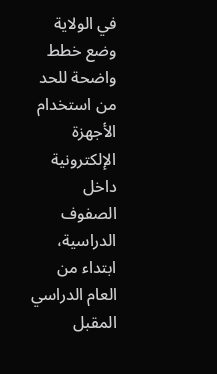في الولاية وضع خطط واضحة للحد من استخدام الأجهزة الإلكترونية داخل الصفوف الدراسية، ابتداء من العام الدراسي المقبل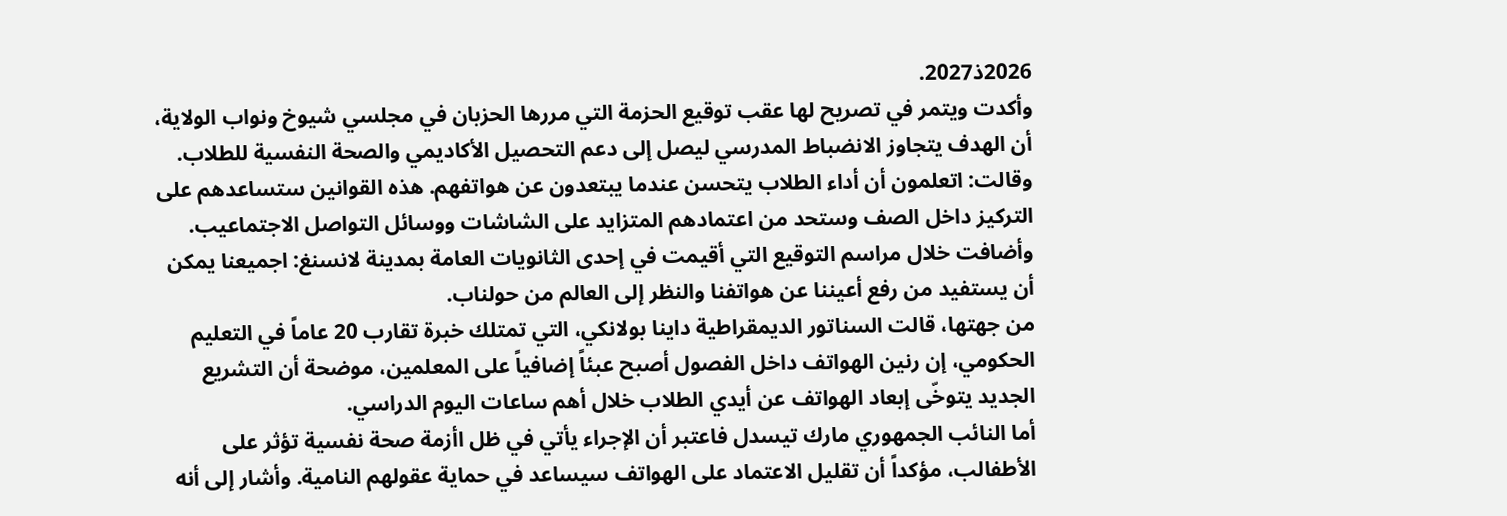2026ذ2027.
وأكدت ويتمر في تصريح لها عقب توقيع الحزمة التي مررها الحزبان في مجلسي شيوخ ونواب الولاية، أن الهدف يتجاوز الانضباط المدرسي ليصل إلى دعم التحصيل الأكاديمي والصحة النفسية للطلاب.
وقالت: اتعلمون أن أداء الطلاب يتحسن عندما يبتعدون عن هواتفهم. هذه القوانين ستساعدهم على التركيز داخل الصف وستحد من اعتمادهم المتزايد على الشاشات ووسائل التواصل الاجتماعيب.
وأضافت خلال مراسم التوقيع التي أقيمت في إحدى الثانويات العامة بمدينة لانسنغ: اجميعنا يمكن أن يستفيد من رفع أعيننا عن هواتفنا والنظر إلى العالم من حولناب.
من جهتها، قالت السناتور الديمقراطية داينا بولانكي، التي تمتلك خبرة تقارب 20 عاماً في التعليم الحكومي، إن رنين الهواتف داخل الفصول أصبح عبئاً إضافياً على المعلمين، موضحة أن التشريع الجديد يتوخّى إبعاد الهواتف عن أيدي الطلاب خلال أهم ساعات اليوم الدراسي.
أما النائب الجمهوري مارك تيسدل فاعتبر أن الإجراء يأتي في ظل اأزمة صحة نفسية تؤثر على الأطفالب، مؤكداً أن تقليل الاعتماد على الهواتف سيساعد في حماية عقولهم النامية. وأشار إلى أنه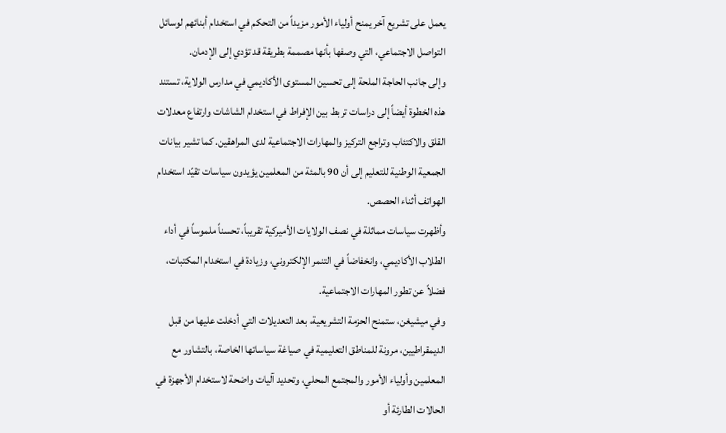يعمل على تشريع آخر يمنح أولياء الأمور مزيداً من التحكم في استخدام أبنائهم لوسائل التواصل الاجتماعي، التي وصفها بأنها مصممة بطريقة قد تؤدي إلى الإدمان.
وإلى جانب الحاجة الملحة إلى تحسين المستوى الأكاديمي في مدارس الولاية، تستند هذه الخطوة أيضاً إلى دراسات تربط بين الإفراط في استخدام الشاشات وارتفاع معدلات القلق والاكتئاب وتراجع التركيز والمهارات الاجتماعية لدى المراهقين. كما تشير بيانات الجمعية الوطنية للتعليم إلى أن 90 بالمئة من المعلمين يؤيدون سياسات تقيّد استخدام الهواتف أثناء الحصص.
وأظهرت سياسات مماثلة في نصف الولايات الأميركية تقريباً، تحسناً ملموساً في أداء الطلاب الأكاديمي، وانخفاضاً في التنمر الإلكتروني، وزيادة في استخدام المكتبات، فضلاً عن تطور المهارات الاجتماعية.
وفي ميشيغن، ستمنح الحزمة التشريعية، بعد التعديلات التي أدخلت عليها من قبل الديمقراطيين، مرونة للمناطق التعليمية في صياغة سياساتها الخاصة، بالتشاور مع المعلمين وأولياء الأمور والمجتمع المحلي، وتحديد آليات واضحة لاستخدام الأجهزة في الحالات الطارئة أو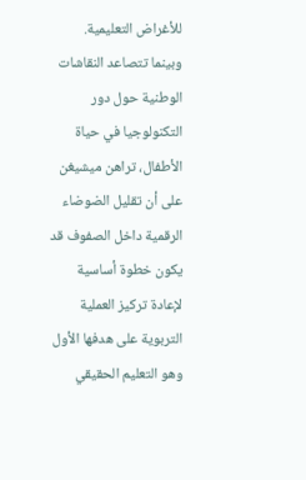للأغراض التعليمية.
وبينما تتصاعد النقاشات الوطنية حول دور التكنولوجيا في حياة الأطفال، تراهن ميشيغن على أن تقليل الضوضاء الرقمية داخل الصفوف قد يكون خطوة أساسية لإعادة تركيز العملية التربوية على هدفها الأول وهو التعليم الحقيقي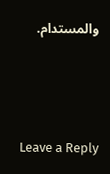والمستدام.






Leave a Reply